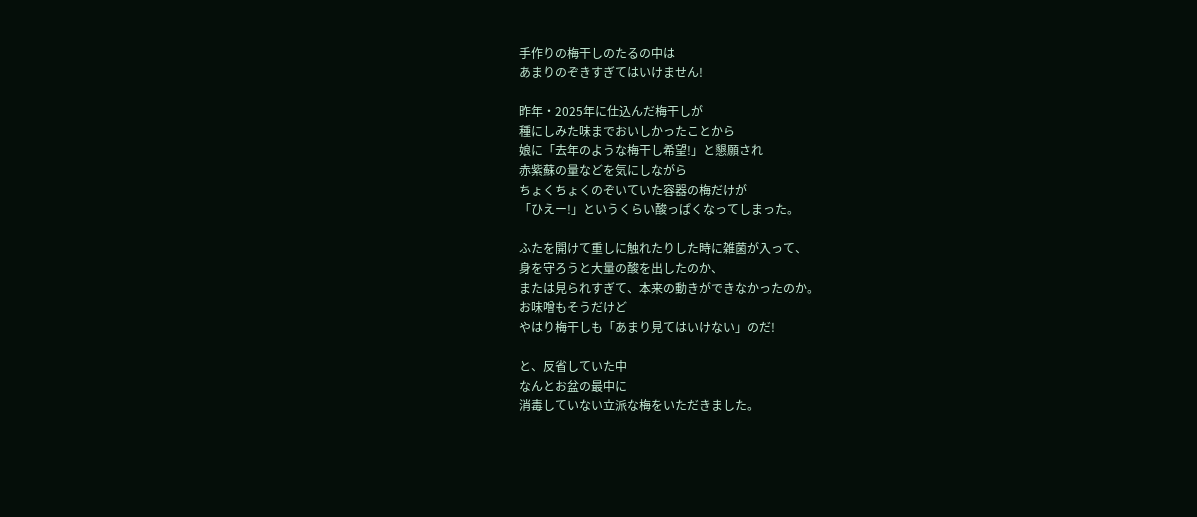手作りの梅干しのたるの中は
あまりのぞきすぎてはいけません!

昨年・2025年に仕込んだ梅干しが
種にしみた味までおいしかったことから
娘に「去年のような梅干し希望!」と懇願され
赤紫蘇の量などを気にしながら
ちょくちょくのぞいていた容器の梅だけが
「ひえー!」というくらい酸っぱくなってしまった。

ふたを開けて重しに触れたりした時に雑菌が入って、
身を守ろうと大量の酸を出したのか、
または見られすぎて、本来の動きができなかったのか。
お味噌もそうだけど
やはり梅干しも「あまり見てはいけない」のだ!

と、反省していた中
なんとお盆の最中に
消毒していない立派な梅をいただきました。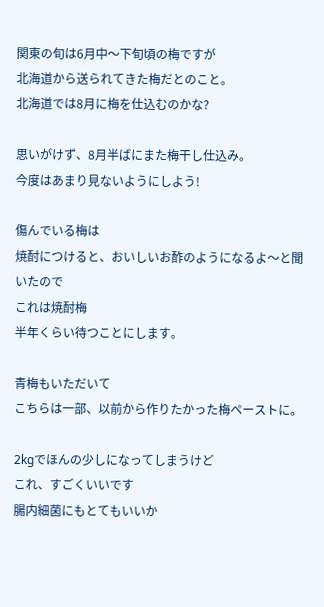関東の旬は6月中〜下旬頃の梅ですが
北海道から送られてきた梅だとのこと。
北海道では8月に梅を仕込むのかな?

思いがけず、8月半ばにまた梅干し仕込み。
今度はあまり見ないようにしよう!

傷んでいる梅は
焼酎につけると、おいしいお酢のようになるよ〜と聞いたので
これは焼酎梅
半年くらい待つことにします。

青梅もいただいて
こちらは一部、以前から作りたかった梅ペーストに。

2kgでほんの少しになってしまうけど
これ、すごくいいです
腸内細菌にもとてもいいか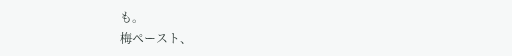も。
梅ペースト、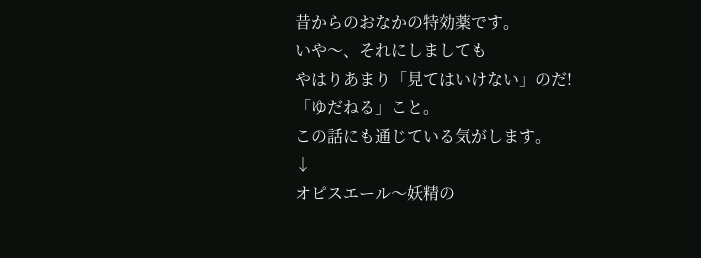昔からのおなかの特効薬です。
いや〜、それにしましても
やはりあまり「見てはいけない」のだ!
「ゆだねる」こと。
この話にも通じている気がします。
↓
オピスエール〜妖精の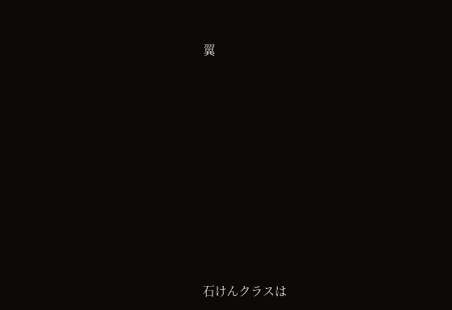翼












石けんクラスは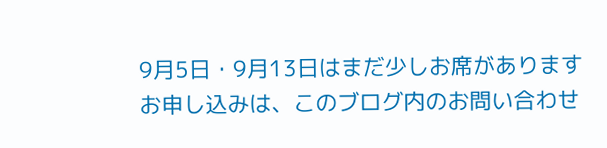9月5日・9月13日はまだ少しお席があります
お申し込みは、このブログ内のお問い合わせ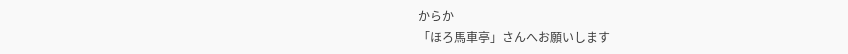からか
「ほろ馬車亭」さんへお願いします